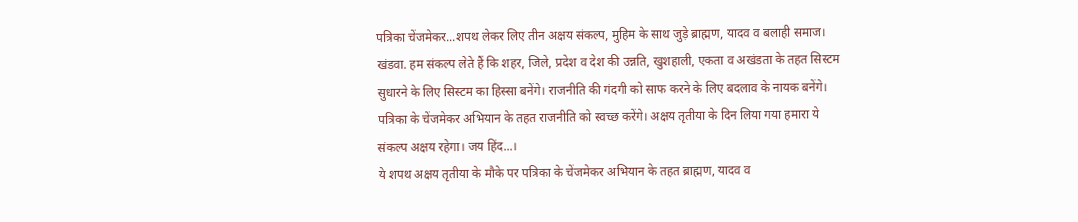पत्रिका चेंजमेकर...शपथ लेकर लिए तीन अक्षय संकल्प, मुहिम के साथ जुड़े ब्राह्मण, यादव व बलाही समाज।
खंडवा. हम संकल्प लेते हैं कि शहर, जिले, प्रदेश व देश की उन्नति, खुशहाली, एकता व अखंडता के तहत सिस्टम सुधारने के लिए सिस्टम का हिस्सा बनेंगे। राजनीति की गंदगी को साफ करने के लिए बदलाव के नायक बनेंगे। पत्रिका के चेंजमेकर अभियान के तहत राजनीति को स्वच्छ करेंगे। अक्षय तृतीया के दिन लिया गया हमारा ये संकल्प अक्षय रहेगा। जय हिंद...।
ये शपथ अक्षय तृतीया के मौके पर पत्रिका के चेंजमेकर अभियान के तहत ब्राह्मण, यादव व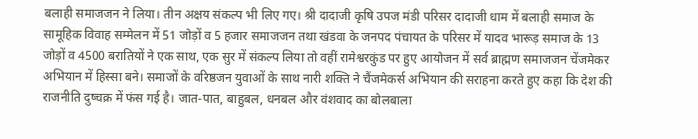बलाही समाजजन ने लिया। तीन अक्षय संकल्प भी लिए गए। श्री दादाजी कृषि उपज मंडी परिसर दादाजी धाम में बलाही समाज के सामूहिक विवाह सम्मेलन में 51 जोड़ों व 5 हजार समाजजन तथा खंडवा के जनपद पंचायत के परिसर में यादव भारूड़ समाज के 13 जोड़ों व 4500 बरातियों ने एक साथ, एक सुर में संकल्प लिया तो वहीं रामेश्वरकुंड पर हुए आयोजन में सर्व ब्राह्मण समाजजन चेंजमेकर अभियान में हिस्सा बने। समाजों के वरिष्ठजन युवाओं के साथ नारी शक्ति ने चैंजमेकर्स अभियान की सराहना करते हुए कहा कि देश की राजनीति दुष्चक्र में फंस गई है। जात-पात, बाहुबल, धनबल और वंशवाद का बोलबाला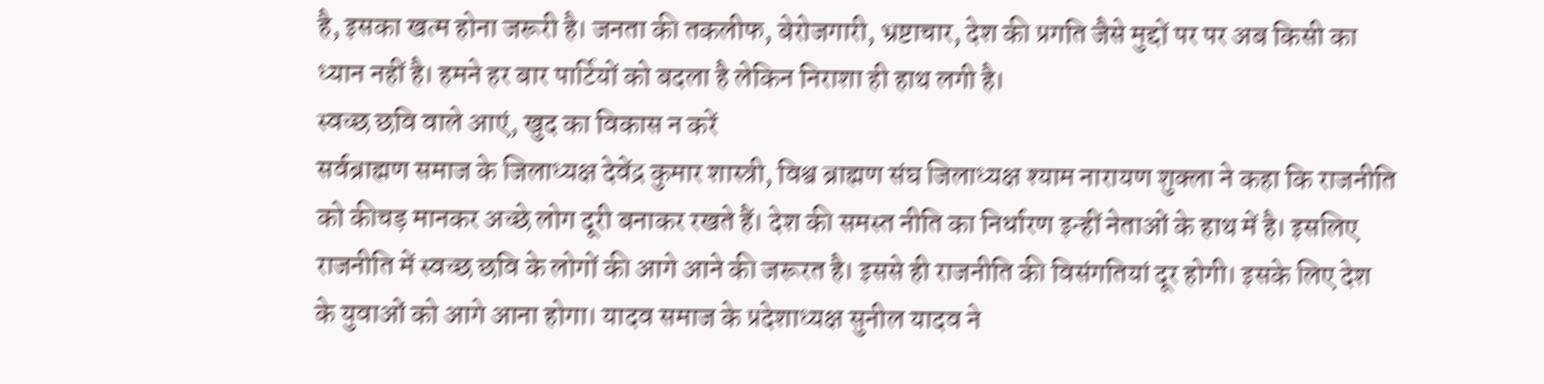है, इसका खत्म होना जरूरी है। जनता की तकलीफ, बेरोजगारी, भ्रष्टाचार, देश की प्रगति जैसे मुद्दों पर पर अब किसी का ध्यान नहीं है। हमने हर बार पार्टियों को बदला है लेकिन निराशा ही हाथ लगी है।
स्वच्छ छवि वाले आएं, खुद का विकास न करें
सर्वब्राह्मण समाज के जिलाध्यक्ष देवेंद्र कुमार शास्त्री, विश्व ब्राह्मण संघ जिलाध्यक्ष श्याम नारायण शुक्ला ने कहा कि राजनीति को कीचड़ मानकर अच्छे लोग दूरी बनाकर रखते हैं। देश की समस्त नीति का निर्धारण इन्हीं नेताओं के हाथ में है। इसलिए राजनीति में स्वच्छ छवि के लोगों की आगे आने की जरूरत है। इससे ही राजनीति की विसंगतियां दूर होगी। इसके लिए देश के युवाओं को आगे आना होगा। यादव समाज के प्रदेशाध्यक्ष सुनील यादव ने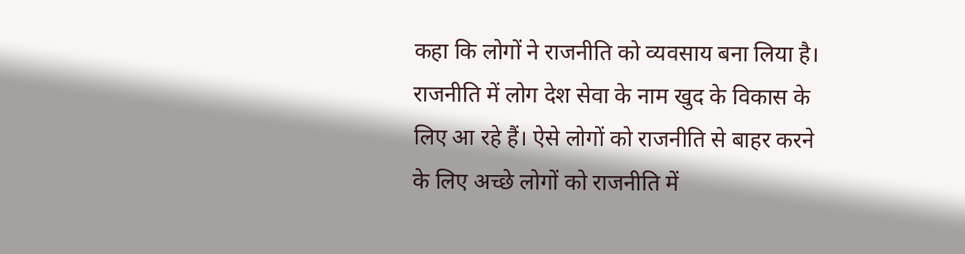कहा कि लोगों ने राजनीति को व्यवसाय बना लिया है। राजनीति में लोग देश सेवा के नाम खुद के विकास के लिए आ रहे हैं। ऐसे लोगों को राजनीति से बाहर करने के लिए अच्छे लोगों को राजनीति में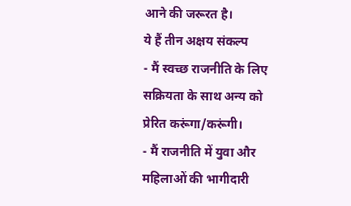आने की जरूरत है।
ये हैं तीन अक्षय संकल्प
- मैं स्वच्छ राजनीति के लिए सक्रियता के साथ अन्य को प्रेरित करूंगा/करूंगी।
- मैं राजनीति में युवा और महिलाओं की भागीदारी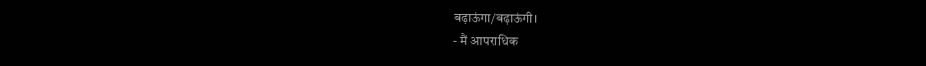बढ़ाऊंगा/बढ़ाऊंगी।
- मैं आपराधिक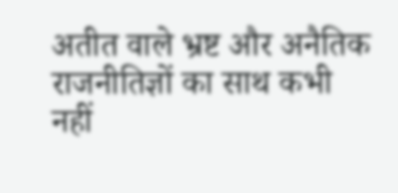अतीत वाले भ्रष्ट और अनैतिक राजनीतिज्ञों का साथ कभी नहीं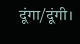दूंगा/दूंगी।